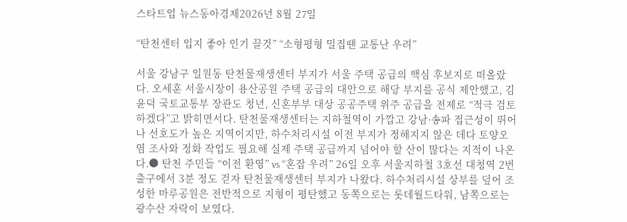스타트업 뉴스동아경제2026년 8월 27일

“탄천센터 입지 좋아 인기 끌것” “소형평형 밀집땐 교통난 우려”

서울 강남구 일원동 탄천물재생센터 부지가 서울 주택 공급의 핵심 후보지로 떠올랐다. 오세훈 서울시장이 용산공원 주택 공급의 대안으로 해당 부지를 공식 제안했고, 김윤덕 국토교통부 장관도 청년, 신혼부부 대상 공공주택 위주 공급을 전제로 “적극 검토하겠다”고 밝히면서다. 탄천물재생센터는 지하철역이 가깝고 강남·송파 접근성이 뛰어나 선호도가 높은 지역이지만, 하수처리시설 이전 부지가 정해지지 않은 데다 토양오염 조사와 정화 작업도 필요해 실제 주택 공급까지 넘어야 할 산이 많다는 지적이 나온다.● 탄천 주민들 “이전 환영” vs “혼잡 우려” 26일 오후 서울지하철 3호선 대청역 2번 출구에서 3분 정도 걷자 탄천물재생센터 부지가 나왔다. 하수처리시설 상부를 덮어 조성한 마루공원은 전반적으로 지형이 평탄했고 동쪽으로는 롯데월드타워, 남쪽으로는 광수산 자락이 보였다.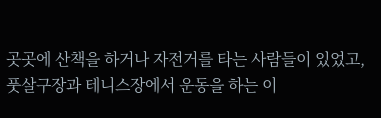곳곳에 산책을 하거나 자전거를 타는 사람들이 있었고, 풋살구장과 테니스장에서 운동을 하는 이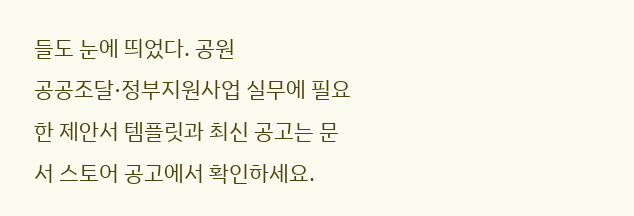들도 눈에 띄었다. 공원
공공조달·정부지원사업 실무에 필요한 제안서 템플릿과 최신 공고는 문서 스토어 공고에서 확인하세요.